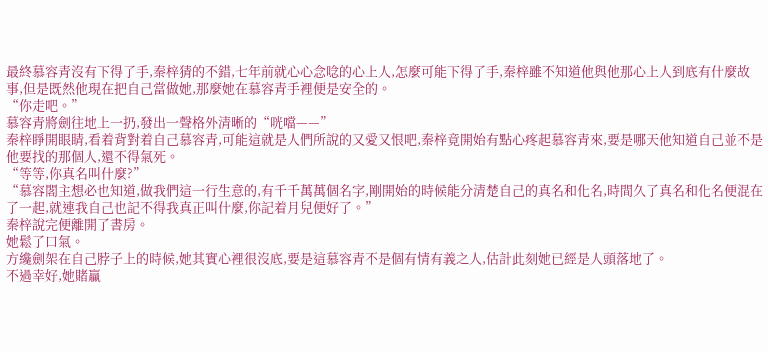最終慕容青沒有下得了手,秦梓猜的不錯,七年前就心心念唸的心上人,怎麼可能下得了手,秦梓雖不知道他與他那心上人到底有什麼故事,但是既然他現在把自己當做她,那麼她在慕容青手裡便是安全的。
“你走吧。”
慕容青將劍往地上一扔,發出一聲格外清晰的“咣噹——”
秦梓睜開眼睛,看着背對着自己慕容青,可能這就是人們所說的又愛又恨吧,秦梓竟開始有點心疼起慕容青來,要是哪天他知道自己並不是他要找的那個人,還不得氣死。
“等等,你真名叫什麼?”
“慕容閣主想必也知道,做我們這一行生意的,有千千萬萬個名字,剛開始的時候能分清楚自己的真名和化名,時間久了真名和化名便混在了一起,就連我自己也記不得我真正叫什麼,你記着月兒便好了。”
秦梓說完便離開了書房。
她鬆了口氣。
方纔劍架在自己脖子上的時候,她其實心裡很沒底,要是這慕容青不是個有情有義之人,估計此刻她已經是人頭落地了。
不過幸好,她賭贏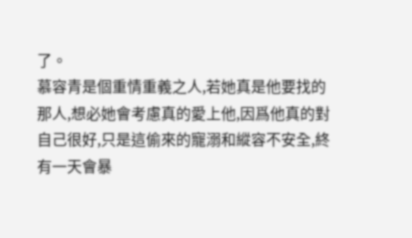了。
慕容青是個重情重義之人,若她真是他要找的那人,想必她會考慮真的愛上他,因爲他真的對自己很好,只是這偷來的寵溺和縱容不安全,終有一天會暴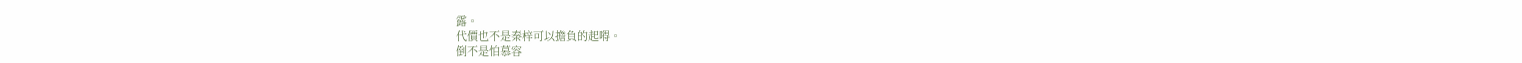露。
代價也不是秦梓可以擔負的起嘚。
倒不是怕慕容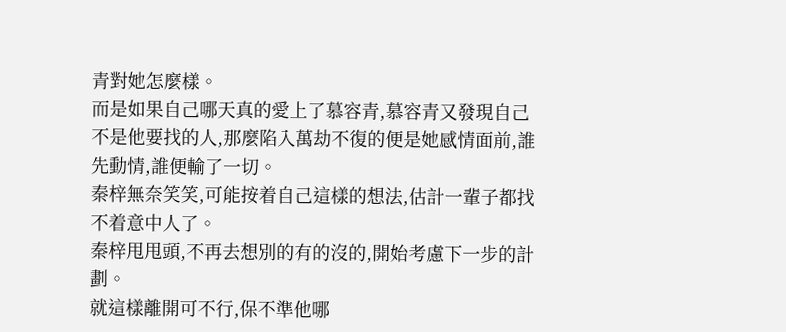青對她怎麼樣。
而是如果自己哪天真的愛上了慕容青,慕容青又發現自己不是他要找的人,那麼陷入萬劫不復的便是她感情面前,誰先動情,誰便輸了一切。
秦梓無奈笑笑,可能按着自己這樣的想法,估計一輩子都找不着意中人了。
秦梓甩甩頭,不再去想別的有的沒的,開始考慮下一步的計劃。
就這樣離開可不行,保不準他哪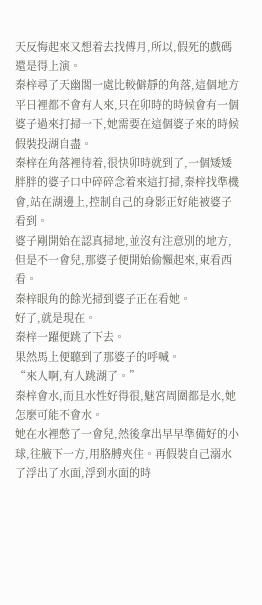天反悔起來又想着去找傅月,所以,假死的戲碼還是得上演。
秦梓尋了天幽閣一處比較僻靜的角落,這個地方平日裡都不會有人來,只在卯時的時候會有一個婆子過來打掃一下,她需要在這個婆子來的時候假裝投湖自盡。
秦梓在角落裡待着,很快卯時就到了,一個矮矮胖胖的婆子口中碎碎念着來這打掃,秦梓找準機會,站在湖邊上,控制自己的身影正好能被婆子看到。
婆子剛開始在認真掃地,並沒有注意別的地方,但是不一會兒,那婆子便開始偷懶起來,東看西看。
秦梓眼角的餘光掃到婆子正在看她。
好了,就是現在。
秦梓一躍便跳了下去。
果然馬上便聽到了那婆子的呼喊。
“來人啊,有人跳湖了。”
秦梓會水,而且水性好得很,魅宮周圍都是水,她怎麼可能不會水。
她在水裡憋了一會兒,然後拿出早早準備好的小球,往腋下一方,用胳膊夾住。再假裝自己溺水了浮出了水面,浮到水面的時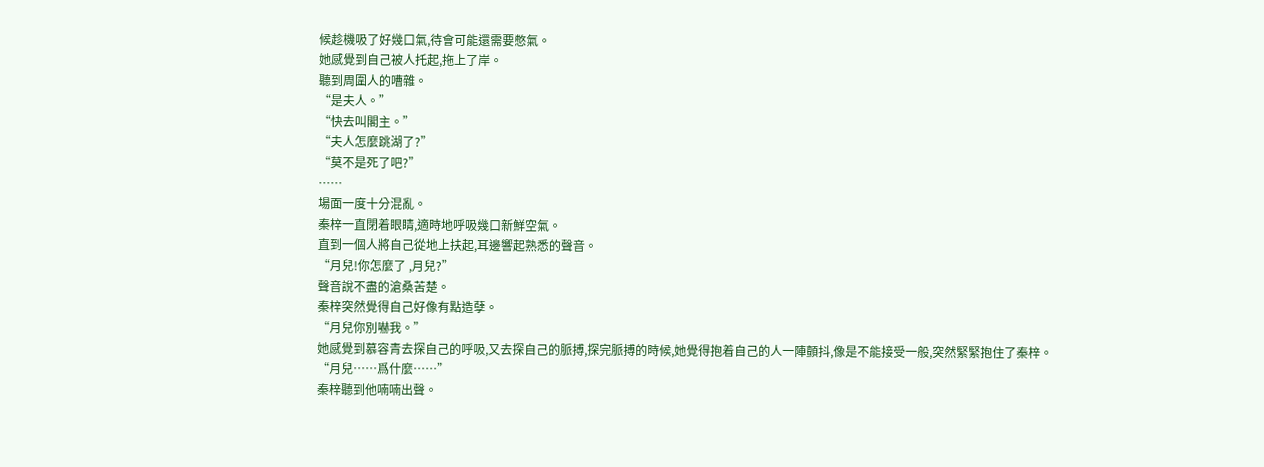候趁機吸了好幾口氣,待會可能還需要憋氣。
她感覺到自己被人托起,拖上了岸。
聽到周圍人的嘈雜。
“是夫人。”
“快去叫閣主。”
“夫人怎麼跳湖了?”
“莫不是死了吧?”
……
場面一度十分混亂。
秦梓一直閉着眼睛,適時地呼吸幾口新鮮空氣。
直到一個人將自己從地上扶起,耳邊響起熟悉的聲音。
“月兒!你怎麼了 ,月兒?”
聲音說不盡的滄桑苦楚。
秦梓突然覺得自己好像有點造孽。
“月兒你別嚇我。”
她感覺到慕容青去探自己的呼吸,又去探自己的脈搏,探完脈搏的時候,她覺得抱着自己的人一陣顫抖,像是不能接受一般,突然緊緊抱住了秦梓。
“月兒……爲什麼……”
秦梓聽到他喃喃出聲。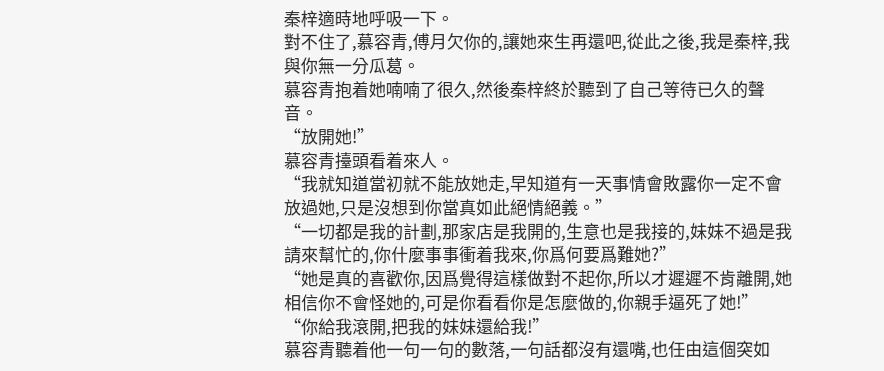秦梓適時地呼吸一下。
對不住了,慕容青,傅月欠你的,讓她來生再還吧,從此之後,我是秦梓,我與你無一分瓜葛。
慕容青抱着她喃喃了很久,然後秦梓終於聽到了自己等待已久的聲音。
“放開她!”
慕容青擡頭看着來人。
“我就知道當初就不能放她走,早知道有一天事情會敗露你一定不會放過她,只是沒想到你當真如此絕情絕義。”
“一切都是我的計劃,那家店是我開的,生意也是我接的,妹妹不過是我請來幫忙的,你什麼事事衝着我來,你爲何要爲難她?”
“她是真的喜歡你,因爲覺得這樣做對不起你,所以才遲遲不肯離開,她相信你不會怪她的,可是你看看你是怎麼做的,你親手逼死了她!”
“你給我滾開,把我的妹妹還給我!”
慕容青聽着他一句一句的數落,一句話都沒有還嘴,也任由這個突如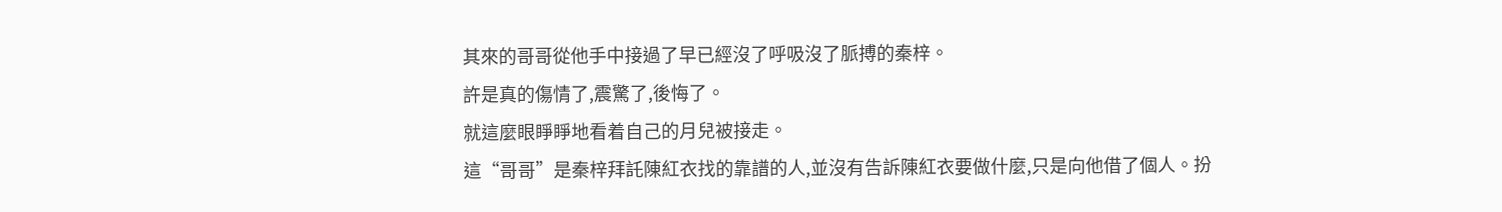其來的哥哥從他手中接過了早已經沒了呼吸沒了脈搏的秦梓。
許是真的傷情了,震驚了,後悔了。
就這麼眼睜睜地看着自己的月兒被接走。
這“哥哥”是秦梓拜託陳紅衣找的靠譜的人,並沒有告訴陳紅衣要做什麼,只是向他借了個人。扮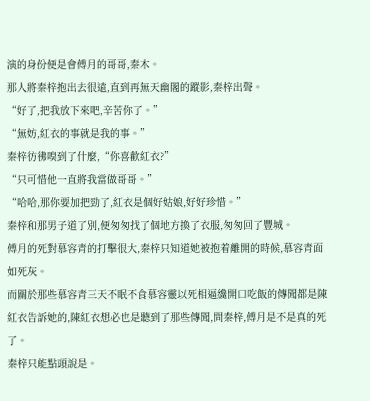演的身份便是會傅月的哥哥,秦木。
那人將秦梓抱出去很遠,直到再無天幽閣的蹤影,秦梓出聲。
“好了,把我放下來吧,辛苦你了。”
“無妨,紅衣的事就是我的事。”
秦梓彷彿嗅到了什麼,“你喜歡紅衣?”
“只可惜他一直將我當做哥哥。”
“哈哈,那你要加把勁了,紅衣是個好姑娘,好好珍惜。”
秦梓和那男子道了別,便匆匆找了個地方換了衣服,匆匆回了豐城。
傅月的死對慕容青的打擊很大,秦梓只知道她被抱着離開的時候,慕容青面如死灰。
而關於那些慕容青三天不眠不食慕容靈以死相逼纔開口吃飯的傳聞都是陳紅衣告訴她的,陳紅衣想必也是聽到了那些傳聞,問秦梓,傅月是不是真的死了。
秦梓只能點頭說是。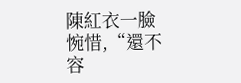陳紅衣一臉惋惜,“還不容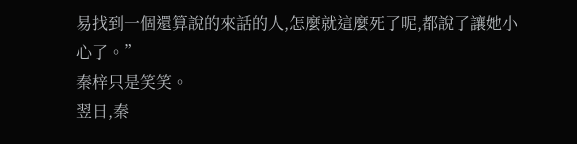易找到一個還算說的來話的人,怎麼就這麼死了呢,都說了讓她小心了。”
秦梓只是笑笑。
翌日,秦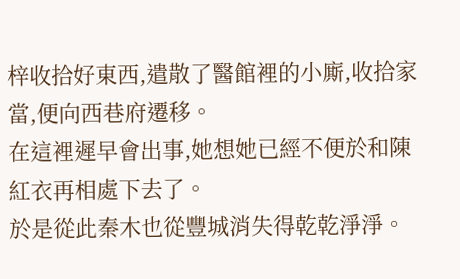梓收拾好東西,遣散了醫館裡的小廝,收拾家當,便向西巷府遷移。
在這裡遲早會出事,她想她已經不便於和陳紅衣再相處下去了。
於是從此秦木也從豐城消失得乾乾淨淨。